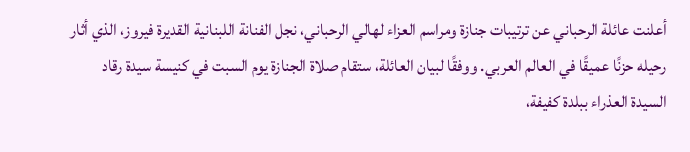أعلنت عائلة الرحباني عن ترتيبات جنازة ومراسم العزاء لهالي الرحباني، نجل الفنانة اللبنانية القديرة فيروز، الذي أثار رحيله حزنًا عميقًا في العالم العربي. ووفقًا لبيان العائلة، ستقام صلاة الجنازة يوم السبت في كنيسة سيدة رقاد السيدة العذراء ببلدة كفيفة،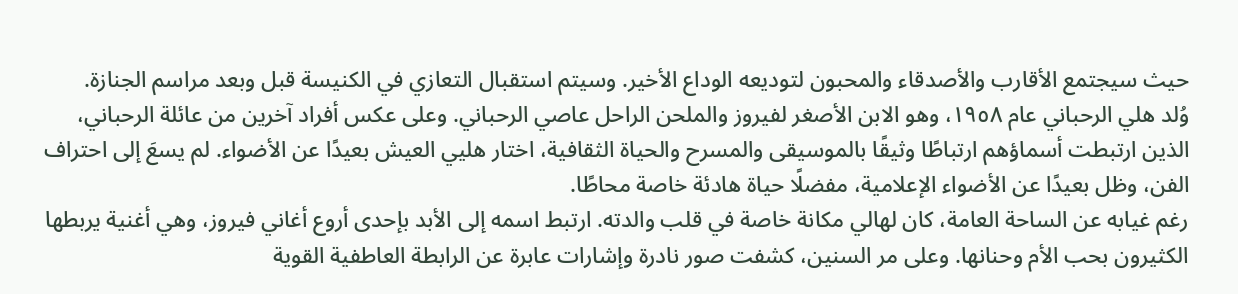حيث سيجتمع الأقارب والأصدقاء والمحبون لتوديعه الوداع الأخير. وسيتم استقبال التعازي في الكنيسة قبل وبعد مراسم الجنازة.
وُلد هلي الرحباني عام ١٩٥٨، وهو الابن الأصغر لفيروز والملحن الراحل عاصي الرحباني. وعلى عكس أفراد آخرين من عائلة الرحباني، الذين ارتبطت أسماؤهم ارتباطًا وثيقًا بالموسيقى والمسرح والحياة الثقافية، اختار هليي العيش بعيدًا عن الأضواء. لم يسعَ إلى احتراف الفن، وظل بعيدًا عن الأضواء الإعلامية، مفضلًا حياة هادئة خاصة محاطًا.
رغم غيابه عن الساحة العامة، كان لهالي مكانة خاصة في قلب والدته. ارتبط اسمه إلى الأبد بإحدى أروع أغاني فيروز، وهي أغنية يربطها الكثيرون بحب الأم وحنانها. وعلى مر السنين، كشفت صور نادرة وإشارات عابرة عن الرابطة العاطفية القوية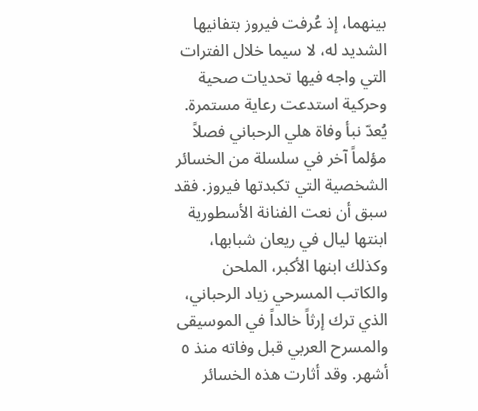بينهما، إذ عُرفت فيروز بتفانيها الشديد له، لا سيما خلال الفترات التي واجه فيها تحديات صحية وحركية استدعت رعاية مستمرة.
يُعدّ نبأ وفاة هلي الرحباني فصلاً مؤلماً آخر في سلسلة من الخسائر الشخصية التي تكبدتها فيروز. فقد سبق أن نعت الفنانة الأسطورية ابنتها ليال في ريعان شبابها، وكذلك ابنها الأكبر، الملحن والكاتب المسرحي زياد الرحباني، الذي ترك إرثاً خالداً في الموسيقى والمسرح العربي قبل وفاته منذ ٥ أشهر. وقد أثارت هذه الخسائر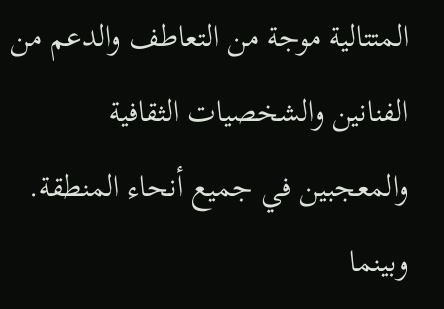المتتالية موجة من التعاطف والدعم من الفنانين والشخصيات الثقافية والمعجبين في جميع أنحاء المنطقة.
وبينما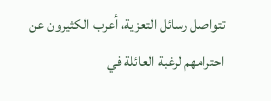تتواصل رسائل التعزية، أعرب الكثيرون عن احترامهم لرغبة العائلة في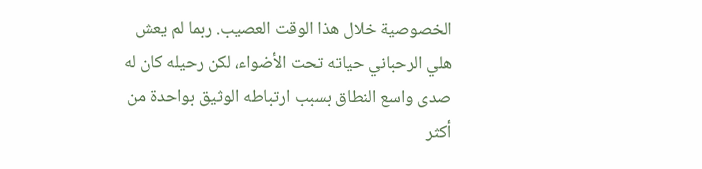الخصوصية خلال هذا الوقت العصيب. ربما لم يعش هلي الرحباني حياته تحت الأضواء، لكن رحيله كان له صدى واسع النطاق بسبب ارتباطه الوثيق بواحدة من أكثر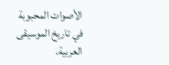الأصوات المحبوبة في تاريخ الموسيقى العربية.